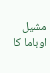مشیل اوباما کا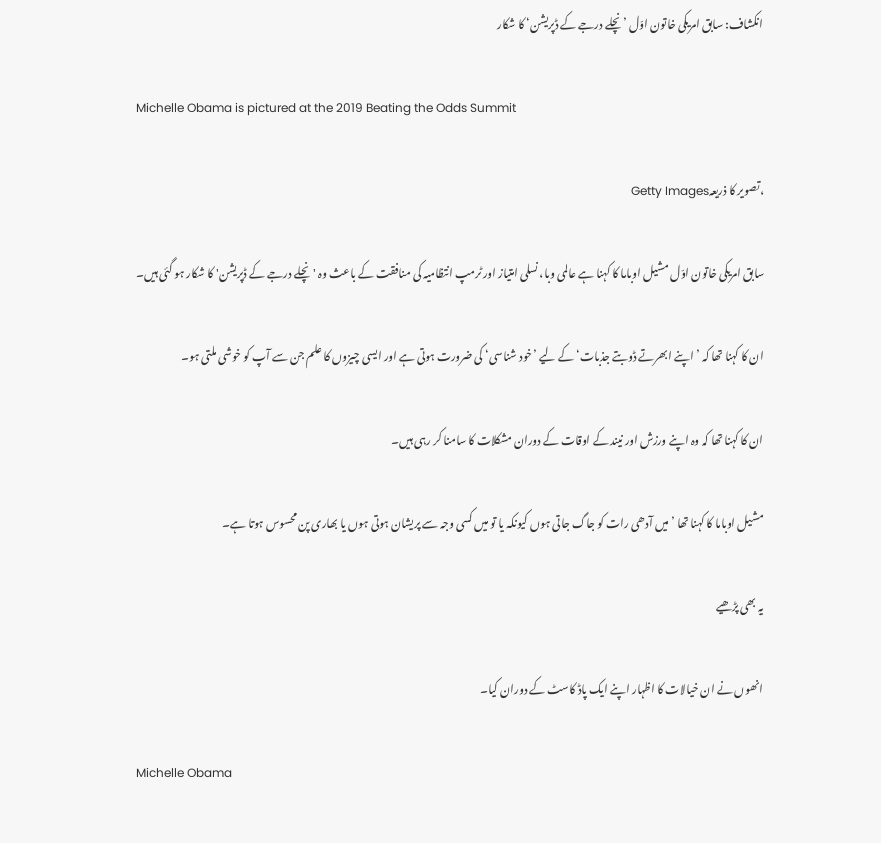انکشاف: سابق امریکی خاتون اوّل ’نچلے درجے کے ڈپریشن‘ کا شکار

Michelle Obama is pictured at the 2019 Beating the Odds Summit

،تصویر کا ذریعہGetty Images

سابق امریکی خاتون اوّل مشیل اوباما کا کہنا ہے عالمی وبا، نسلی امتیاز اور ٹرمپ انتظامیہ کی منافقت کے باعث وہ 'نچلے درجے کے ڈپریشن' کا شکار ہو گئی ہیں۔

ان کا کہنا تھا کہ ’اپنے ابھرتے ڈوبتے جذبات‘ کے لیے ’خود شناسی‘ کی ضرورت ہوتی ہے اور ایسی چیزوں کا علم جن سے آپ کو خوشی ملتی ہو۔

ان کا کہنا تھا کہ وہ اپنے ورزش اور نیند کے اوقات کے دوران مشکلات کا سامنا کر رہی ہیں۔

مشیل اوباما کا کہنا تھا ’میں آدھی رات کو جاگ جاتی ہوں کیونکہ یا تو میں کسی وجہ سے پریشان ہوتی ہوں یا بھاری پن محسوس ہوتا ہے۔

یہ بھی پڑھیے

انھوں نے ان خیالات کا اظہار اپنے ایک پاڈ کاسٹ کے دوران کیا۔

Michelle Obama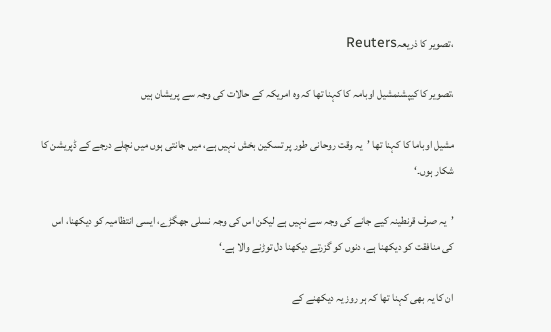،تصویر کا ذریعہReuters

،تصویر کا کیپشنمشیل اوبامہ کا کہنا تھا کہ وہ امریکہ کے حالات کی وجہ سے پریشان ہیں

مشیل اوباما کا کہنا تھا ’یہ وقت روحانی طور پر تسکین بخش نہیں ہے، میں جانتی ہوں میں نچلے درجے کے ڈپریشن کا شکار ہوں۔‘

’یہ صرف قرنطینہ کیے جانے کی وجہ سے نہیں ہے لیکن اس کی وجہ نسلی جھگڑے، ایسی انتظامیہ کو دیکھنا، اس کی منافقت کو دیکھنا ہے، دنوں کو گزرتے دیکھنا دل توڑنے والا ہے۔‘

ان کا یہ بھی کہنا تھا کہ ہر روز یہ دیکھنے کے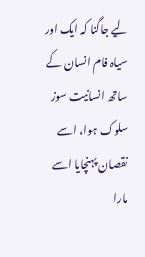لیے جاگنا کہ ایک اور سیاہ فام انسان کے ساتھ انسانیت سوز سلوک ہوا، اسے نقصان پہنچایا اسے مارا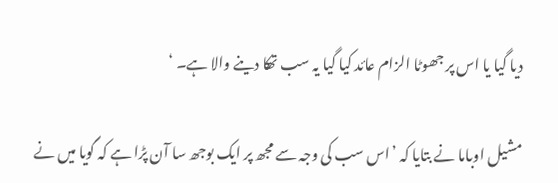دیا گیا یا اس پر جھوٹا الزام عائد کیا گیا یہ سب تھکا دینے والا ہے۔ ‘

مشیل اوباما نے بتایا کہ ’اس سب کی وجہ سے مجھ پر ایک بوجھ سا آن پڑا ہے کہ گویا میں نے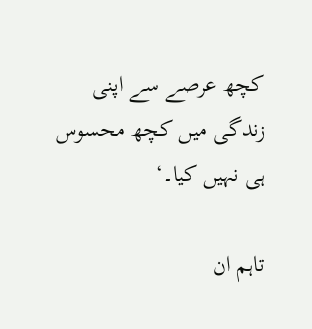کچھ عرصے سے اپنی زندگی میں کچھ محسوس ہی نہیں کیا۔‘

تاہم ان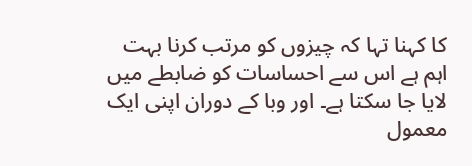کا کہنا تہا کہ چیزوں کو مرتب کرنا بہت اہم ہے اس سے احساسات کو ضابطے میں لایا جا سکتا ہے۔ اور وبا کے دوران اپنی ایک معمول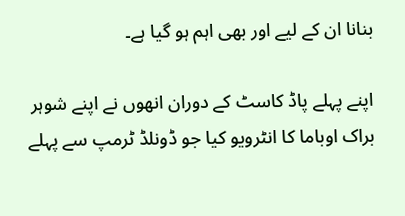بنانا ان کے لیے اور بھی اہم ہو گیا ہے۔

اپنے پہلے پاڈ کاسٹ کے دوران انھوں نے اپنے شوہر براک اوباما کا انٹرویو کیا جو ڈونلڈ ٹرمپ سے پہلے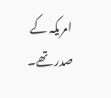امریکہ کے صدر تھے۔